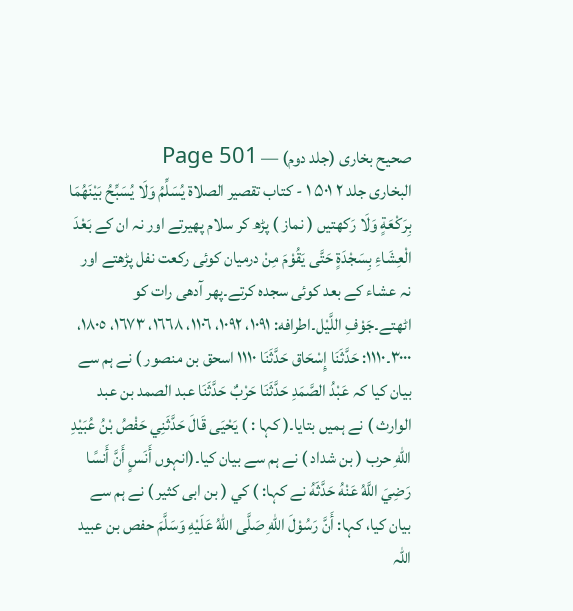صحیح بخاری (جلد دوم) — Page 501
البخاری جلد ٢ ۵۰۱ ۱ - كتاب تقصير الصلاة يُسَلِّمُ وَلَا يُسَبِّحُ بَيْنَهُمَا بِرَكْعَةٍ وَلَا رَکھتیں ( نماز ) پڑھ کر سلام پھیرتے اور نہ ان کے بَعْدَ الْعِشَاءِ بِسَجْدَةٍ حَتَّى يَقُوْمَ مِنْ درمیان کوئی رکعت نفل پڑھتے اور نہ عشاء کے بعد کوئی سجدہ کرتے۔پھر آدھی رات کو اٹھتے۔جَوْفِ اللَّيْل۔اطرافه: ۱۰۹۱، ۱۰۹۲، ١١٠٦، ١٦٦٨، ١٦٧٣، ١٨٠٥، ٣٠٠٠۔۱۱۱۰: حَدَّثَنَا إِسْحَاق حَدَّثَنَا ۱۱۱۰ اسحق بن منصور ) نے ہم سے بیان کیا کہ عَبْدُ الصَّمَدِ حَدَّثَنَا حَرْبٌ حَدَّثَنَا عبد الصمد بن عبد الوارث ) نے ہمیں بتایا۔( کہا : ) يَحْيَى قَالَ حَدَّثَنِي حَفْصُ بْنُ عُبَيْدِ اللهِ حرب ( بن شداد ) نے ہم سے بیان کیا۔(انہوں أَنَسٍ أَنَّ أَنسًا رَضِيَ اللَّهُ عَنْهُ حَدَّثَهُ نے کہا: ) کي ( بن ابی کثیر ) نے ہم سے بیان کیا، کہا: أَنَّ رَسُوْلَ اللهِ صَلَّى اللهُ عَلَيْهِ وَسَلَّمَ حفص بن عبید اللہ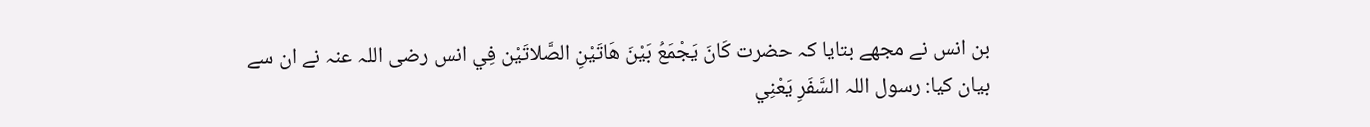بن انس نے مجھے بتایا کہ حضرت كَانَ يَجْمَعُ بَيْنَ هَاتَيْنِ الصَّلاتَيْن فِي انس رضی اللہ عنہ نے ان سے بیان کیا: رسول اللہ السَّفَرِ يَعْنِي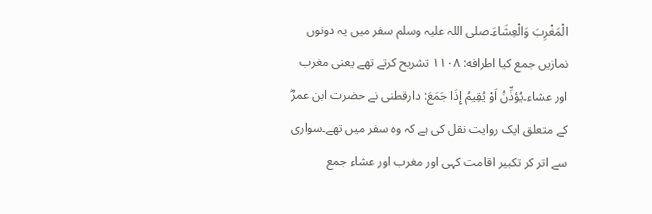الْمَغْرِبَ وَالْعِشَاءَ۔صلی اللہ علیہ وسلم سفر میں یہ دونوں نمازیں جمع کیا اطرافه: ۱۱۰۸ تشریح کرتے تھے یعنی مغرب اور عشاء۔يُؤذِّنُ اَوْ يُقِيمُ إِذَا جَمَعَ: دارقطنی نے حضرت ابن عمرؓ کے متعلق ایک روایت نقل کی ہے کہ وہ سفر میں تھے۔سواری سے اتر کر تکبیر اقامت کہی اور مغرب اور عشاء جمع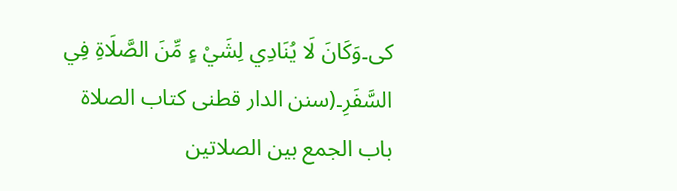کی۔وَكَانَ لَا يُنَادِي لِشَيْ ءٍ مِّنَ الصَّلَاةِ فِي السَّفَرِ۔(سنن الدار قطنى كتاب الصلاة باب الجمع بين الصلاتين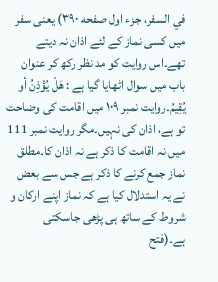في السفر، جزء اول صفحه ۳۹۰) یعنی سفر میں کسی نماز کے لئے اذان نہ دیتے تھے۔اس روایت کو مد نظر رکھ کر عنوان باب میں سوال اٹھایا گیا ہے : هَلْ يُؤْذِنُ أو يُقِيمُ۔روایت نمبر ۱۰۹ میں اقامت کی وضاحت تو ہے، اذان کی نہیں۔مگر روایت نمبر 111 میں نہ اقامت کا ذکر ہے نہ اذان کا۔مطلق نماز جمع کرنے کا ذکر ہے جس سے بعض نے یہ استدلال کیا ہے کہ نماز اپنے ارکان و شروط کے ساتھ ہی پڑھی جاسکتی ہے۔(فتح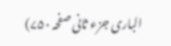الباری جزء ثانی صفحہ ۷۵۰)